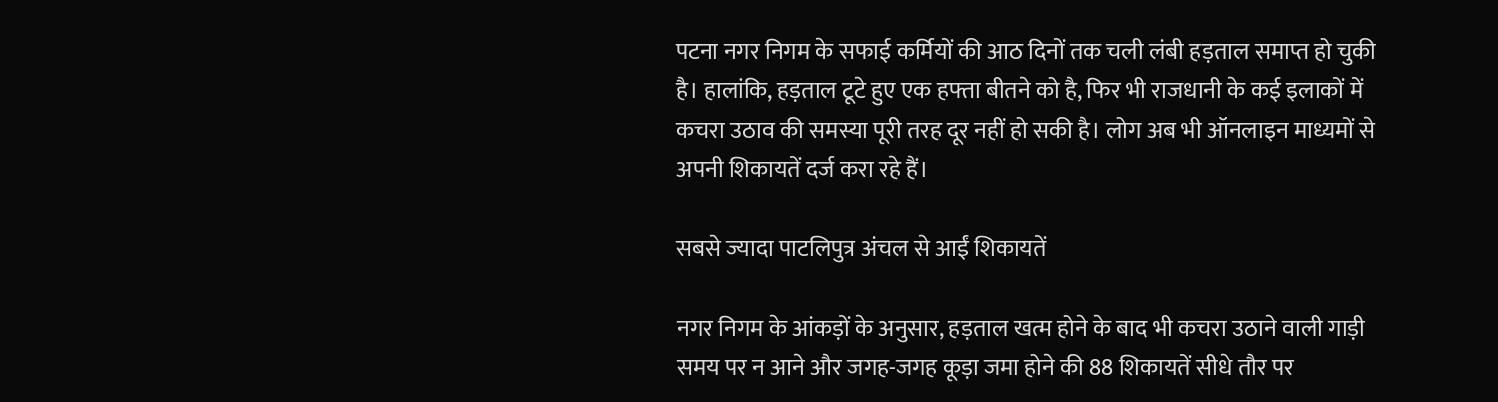पटना नगर निगम के सफाई कर्मियों की आठ दिनों तक चली लंबी हड़ताल समाप्त हो चुकी है। हालांकि, हड़ताल टूटे हुए एक हफ्ता बीतने को है, फिर भी राजधानी के कई इलाकों में कचरा उठाव की समस्या पूरी तरह दूर नहीं हो सकी है। लोग अब भी ऑनलाइन माध्यमों से अपनी शिकायतें दर्ज करा रहे हैं।

सबसे ज्यादा पाटलिपुत्र अंचल से आईं शिकायतें

नगर निगम के आंकड़ों के अनुसार, हड़ताल खत्म होने के बाद भी कचरा उठाने वाली गाड़ी समय पर न आने और जगह-जगह कूड़ा जमा होने की 88 शिकायतें सीधे तौर पर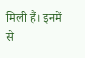मिली हैं। इनमें से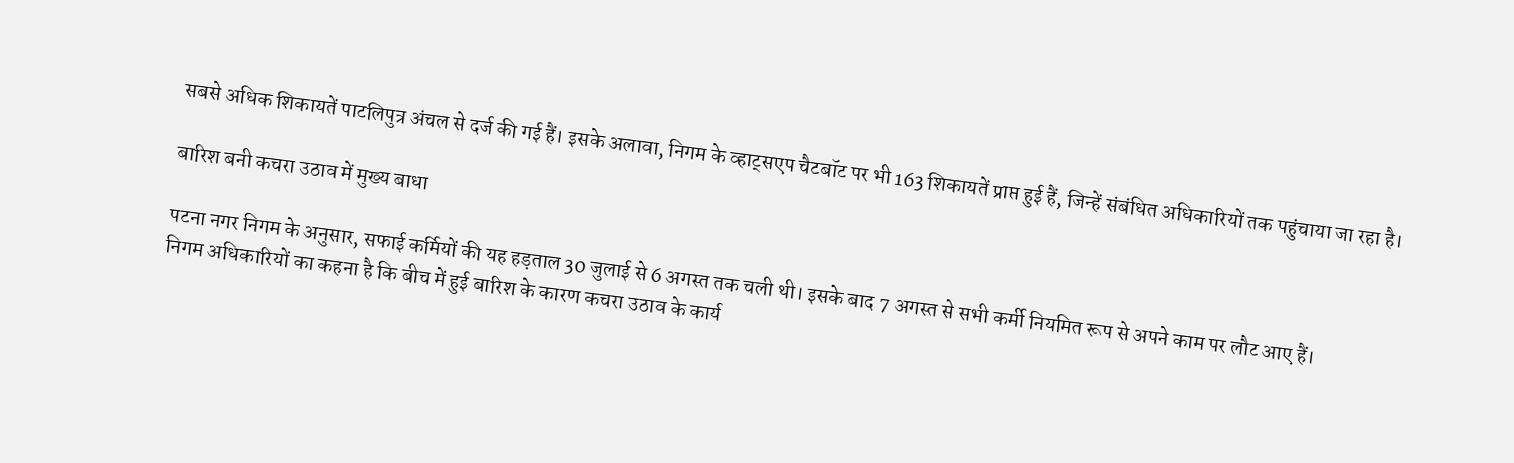सबसे अधिक शिकायतें पाटलिपुत्र अंचल से दर्ज की गई हैं। इसके अलावा, निगम के व्हाट्सएप चैटबॉट पर भी 163 शिकायतें प्राप्त हुई हैं, जिन्हें संबंधित अधिकारियों तक पहुंचाया जा रहा है।

बारिश बनी कचरा उठाव में मुख्य बाधा

पटना नगर निगम के अनुसार, सफाई कर्मियों की यह हड़ताल 30 जुलाई से 6 अगस्त तक चली थी। इसके बाद 7 अगस्त से सभी कर्मी नियमित रूप से अपने काम पर लौट आए हैं।
निगम अधिकारियों का कहना है कि बीच में हुई बारिश के कारण कचरा उठाव के कार्य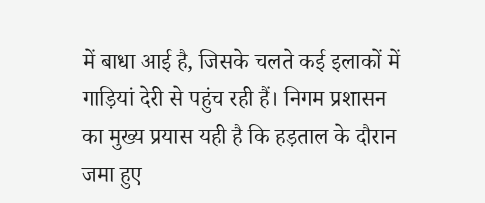में बाधा आई है, जिसके चलते कई इलाकों में गाड़ियां देरी से पहुंच रही हैं। निगम प्रशासन का मुख्य प्रयास यही है कि हड़ताल के दौरान जमा हुए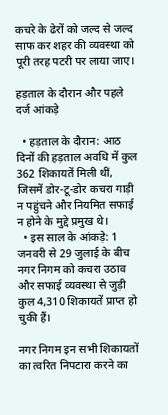कचरे के ढेरों को जल्द से जल्द साफ कर शहर की व्यवस्था को पूरी तरह पटरी पर लाया जाए।

हड़ताल के दौरान और पहले दर्ज आंकड़े

  • हड़ताल के दौरान: आठ दिनों की हड़ताल अवधि में कुल 362 शिकायतें मिली थीं, जिसमें डोर-टू-डोर कचरा गाड़ी न पहुंचने और नियमित सफाई न होने के मुद्दे प्रमुख थे।
  • इस साल के आंकड़े: 1 जनवरी से 29 जुलाई के बीच नगर निगम को कचरा उठाव और सफाई व्यवस्था से जुड़ी कुल 4,310 शिकायतें प्राप्त हो चुकी हैं।

नगर निगम इन सभी शिकायतों का त्वरित निपटारा करने का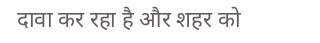दावा कर रहा है और शहर को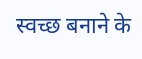स्वच्छ बनाने के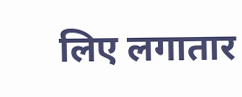लिए लगातार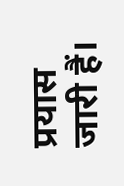प्रयास जारी हैं।